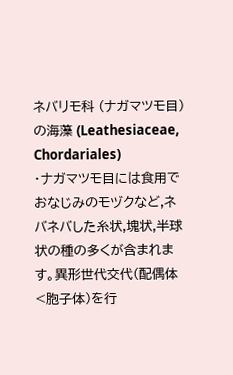ネバリモ科 (ナガマツモ目)の海藻 (Leathesiaceae, Chordariales)
・ナガマツモ目には食用でおなじみのモヅクなど,ネバネバした糸状,塊状,半球状の種の多くが含まれます。異形世代交代(配偶体<胞子体)を行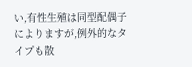い,有性生殖は同型配偶子によりますが,例外的なタイプも散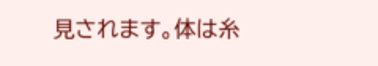見されます。体は糸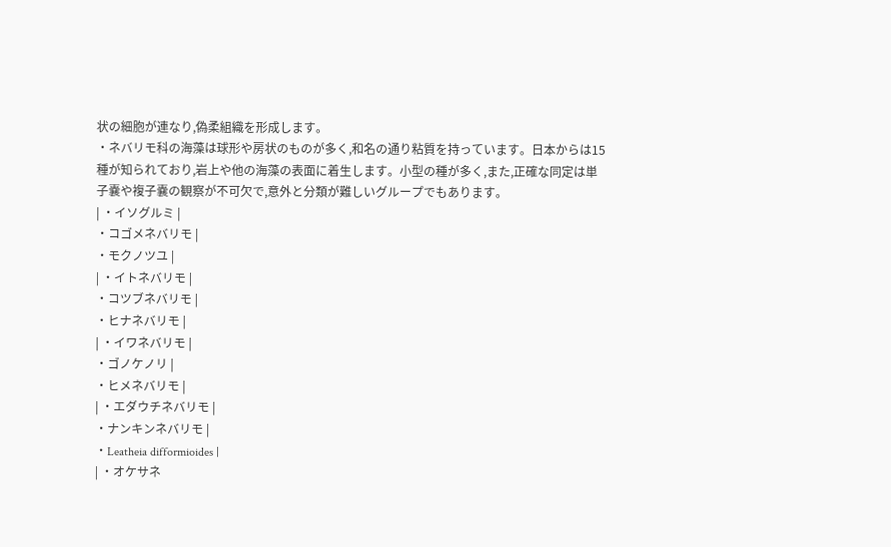状の細胞が連なり,偽柔組織を形成します。
・ネバリモ科の海藻は球形や房状のものが多く,和名の通り粘質を持っています。日本からは15種が知られており,岩上や他の海藻の表面に着生します。小型の種が多く,また,正確な同定は単子嚢や複子嚢の観察が不可欠で,意外と分類が難しいグループでもあります。
| ・イソグルミ |
・コゴメネバリモ |
・モクノツユ |
| ・イトネバリモ |
・コツブネバリモ |
・ヒナネバリモ |
| ・イワネバリモ |
・ゴノケノリ |
・ヒメネバリモ |
| ・エダウチネバリモ |
・ナンキンネバリモ |
・Leatheia difformioides |
| ・オケサネ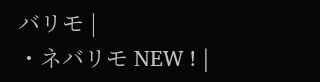バリモ |
・ネバリモ NEW ! |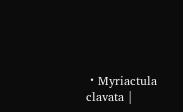・Myriactula clavata |